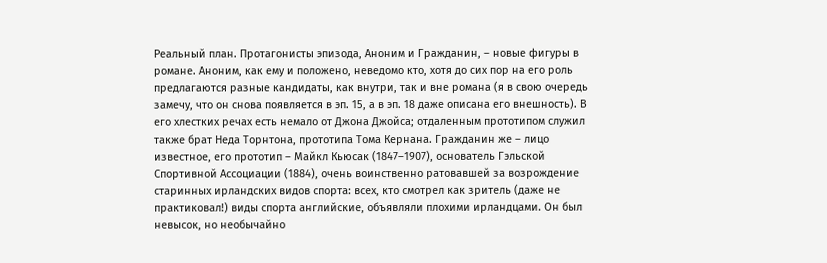Реальный план. Протагонисты эпизода, Аноним и Гражданин, – новые фигуры в романе. Аноним, как ему и положено, неведомо кто, хотя до сих пор на его роль предлагаются разные кандидаты, как внутри, так и вне романа (я в свою очередь замечу, что он снова появляется в эп. 15, а в эп. 18 даже описана его внешность). В его хлестких речах есть немало от Джона Джойса; отдаленным прототипом служил также брат Неда Торнтона, прототипа Тома Кернана. Гражданин же – лицо известное, его прототип – Майкл Кьюсак (1847–1907), основатель Гэльской Спортивной Ассоциации (1884), очень воинственно ратовавшей за возрождение старинных ирландских видов спорта: всех, кто смотрел как зритель (даже не практиковал!) виды спорта английские, объявляли плохими ирландцами. Он был невысок, но необычайно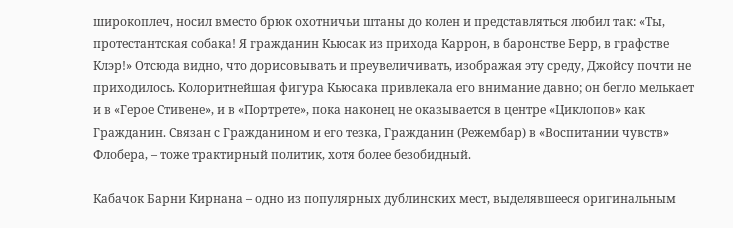широкоплеч, носил вместо брюк охотничьи штаны до колен и представляться любил так: «Ты, протестантская собака! Я гражданин Кьюсак из прихода Каррон, в баронстве Берр, в графстве Клэр!» Отсюда видно, что дорисовывать и преувеличивать, изображая эту среду, Джойсу почти не приходилось. Колоритнейшая фигура Кьюсака привлекала его внимание давно; он бегло мелькает и в «Герое Стивене», и в «Портрете», пока наконец не оказывается в центре «Циклопов» как Гражданин. Связан с Гражданином и его тезка, Гражданин (Режембар) в «Воспитании чувств» Флобера, – тоже трактирный политик, хотя более безобидный.

Кабачок Барни Кирнана – одно из популярных дублинских мест, выделявшееся оригинальным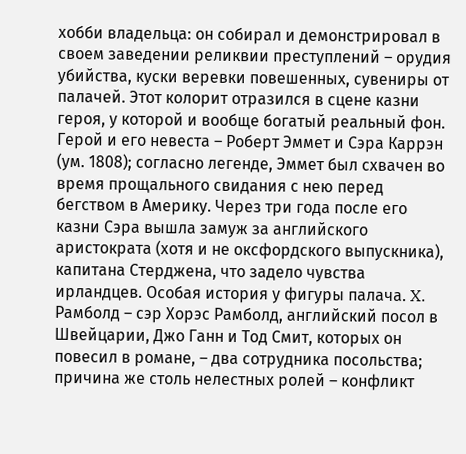хобби владельца: он собирал и демонстрировал в своем заведении реликвии преступлений – орудия убийства, куски веревки повешенных, сувениры от палачей. Этот колорит отразился в сцене казни героя, у которой и вообще богатый реальный фон. Герой и его невеста – Роберт Эммет и Сэра Каррэн (ум. 1808); согласно легенде, Эммет был схвачен во время прощального свидания с нею перед бегством в Америку. Через три года после его казни Сэра вышла замуж за английского аристократа (хотя и не оксфордского выпускника), капитана Стерджена, что задело чувства ирландцев. Особая история у фигуры палача. X. Рамболд – сэр Хорэс Рамболд, английский посол в Швейцарии, Джо Ганн и Тод Смит, которых он повесил в романе, – два сотрудника посольства; причина же столь нелестных ролей – конфликт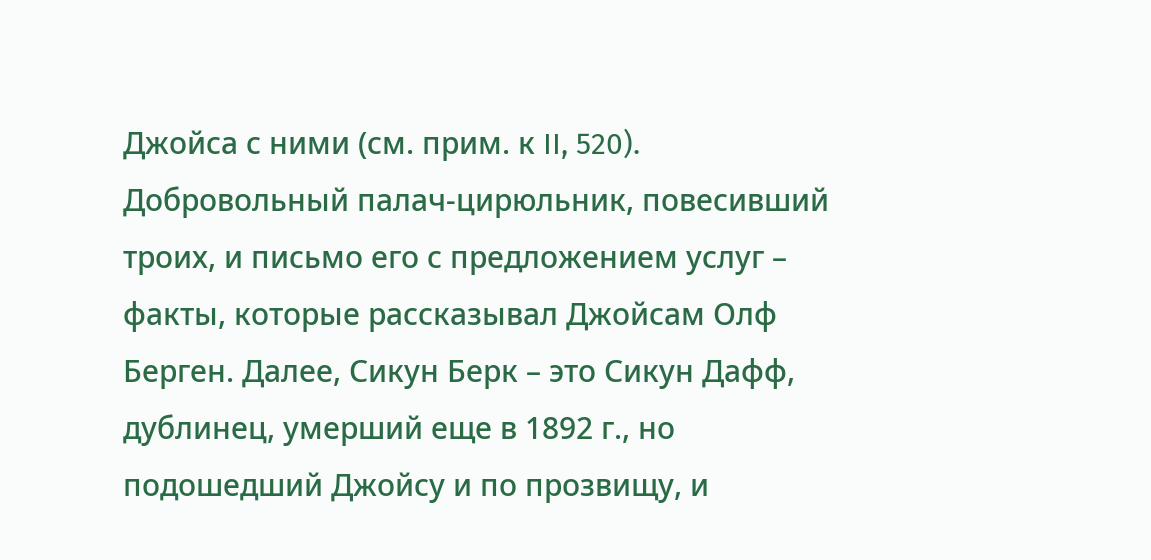Джойса с ними (см. прим. к II, 520). Добровольный палач-цирюльник, повесивший троих, и письмо его с предложением услуг – факты, которые рассказывал Джойсам Олф Берген. Далее, Сикун Берк – это Сикун Дафф, дублинец, умерший еще в 1892 г., но подошедший Джойсу и по прозвищу, и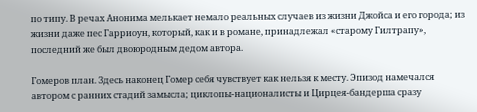по типу. В речах Анонима мелькает немало реальных случаев из жизни Джойса и его города; из жизни даже пес Гарриоун, который, как и в романе, принадлежал «старому Гилтрапу», последний же был двоюродным дедом автора.

Гомеров план. Здесь наконец Гомер себя чувствует как нельзя к месту. Эпизод намечался автором с ранних стадий замысла; циклопы-националисты и Цирцея-бандерша сразу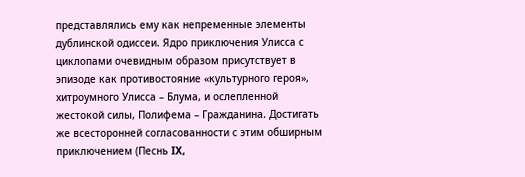представлялись ему как непременные элементы дублинской одиссеи. Ядро приключения Улисса с циклопами очевидным образом присутствует в эпизоде как противостояние «культурного героя», хитроумного Улисса – Блума, и ослепленной жестокой силы, Полифема – Гражданина. Достигать же всесторонней согласованности с этим обширным приключением (Песнь IX,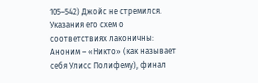105–542) Джойс не стремился. Указания его схем о соответствиях лаконичны: Аноним – «Никто» (как называет себя Улисс Полифему), финал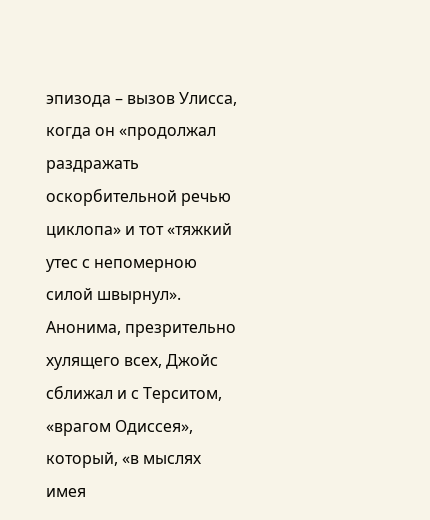эпизода – вызов Улисса, когда он «продолжал раздражать оскорбительной речью циклопа» и тот «тяжкий утес с непомерною силой швырнул». Анонима, презрительно хулящего всех, Джойс сближал и с Терситом, «врагом Одиссея», который, «в мыслях имея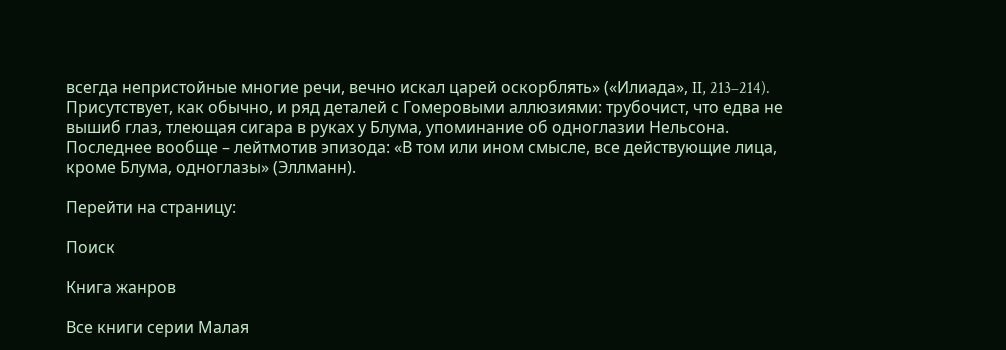всегда непристойные многие речи, вечно искал царей оскорблять» («Илиада», II, 213–214). Присутствует, как обычно, и ряд деталей с Гомеровыми аллюзиями: трубочист, что едва не вышиб глаз, тлеющая сигара в руках у Блума, упоминание об одноглазии Нельсона. Последнее вообще – лейтмотив эпизода: «В том или ином смысле, все действующие лица, кроме Блума, одноглазы» (Эллманн).

Перейти на страницу:

Поиск

Книга жанров

Все книги серии Малая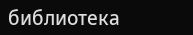библиотека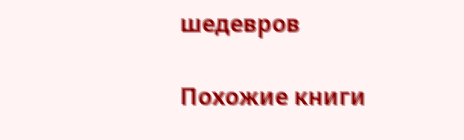шедевров

Похожие книги